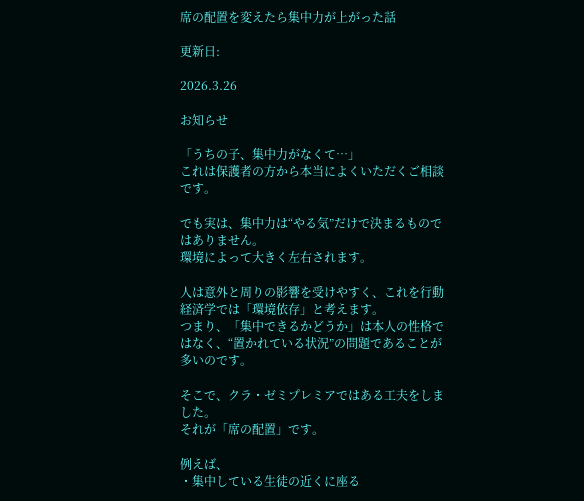席の配置を変えたら集中力が上がった話

更新日:

2026.3.26

お知らせ

「うちの子、集中力がなくて…」
これは保護者の方から本当によくいただくご相談です。

でも実は、集中力は“やる気”だけで決まるものではありません。
環境によって大きく左右されます。

人は意外と周りの影響を受けやすく、これを行動経済学では「環境依存」と考えます。
つまり、「集中できるかどうか」は本人の性格ではなく、“置かれている状況”の問題であることが多いのです。

そこで、クラ・ゼミプレミアではある工夫をしました。
それが「席の配置」です。

例えば、
・集中している生徒の近くに座る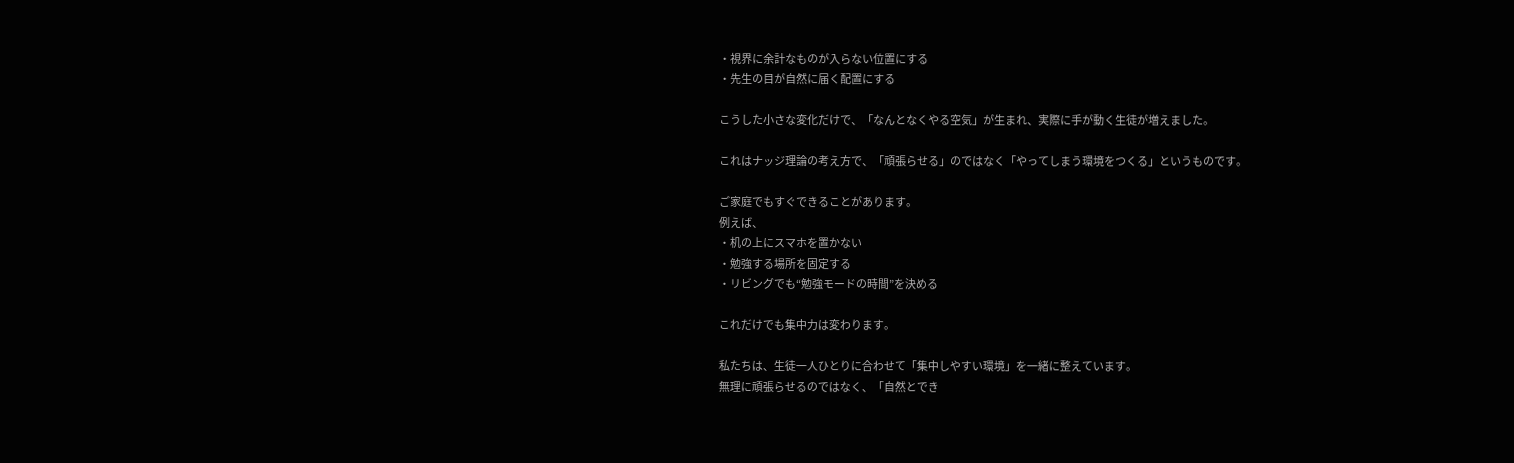・視界に余計なものが入らない位置にする
・先生の目が自然に届く配置にする

こうした小さな変化だけで、「なんとなくやる空気」が生まれ、実際に手が動く生徒が増えました。

これはナッジ理論の考え方で、「頑張らせる」のではなく「やってしまう環境をつくる」というものです。

ご家庭でもすぐできることがあります。
例えば、
・机の上にスマホを置かない
・勉強する場所を固定する
・リビングでも“勉強モードの時間”を決める

これだけでも集中力は変わります。

私たちは、生徒一人ひとりに合わせて「集中しやすい環境」を一緒に整えています。
無理に頑張らせるのではなく、「自然とでき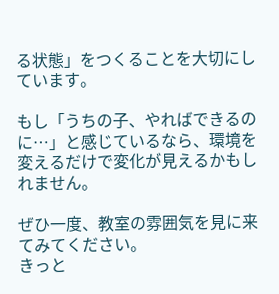る状態」をつくることを大切にしています。

もし「うちの子、やればできるのに…」と感じているなら、環境を変えるだけで変化が見えるかもしれません。

ぜひ一度、教室の雰囲気を見に来てみてください。
きっと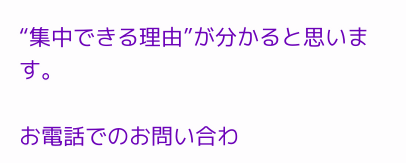“集中できる理由”が分かると思います。

お電話でのお問い合わ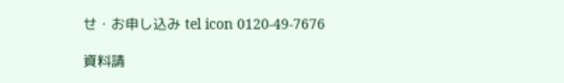せ・お申し込み tel icon 0120-49-7676

資料請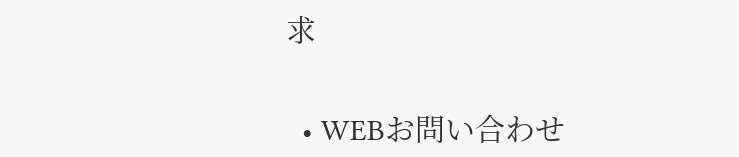求


  • WEBお問い合わせ